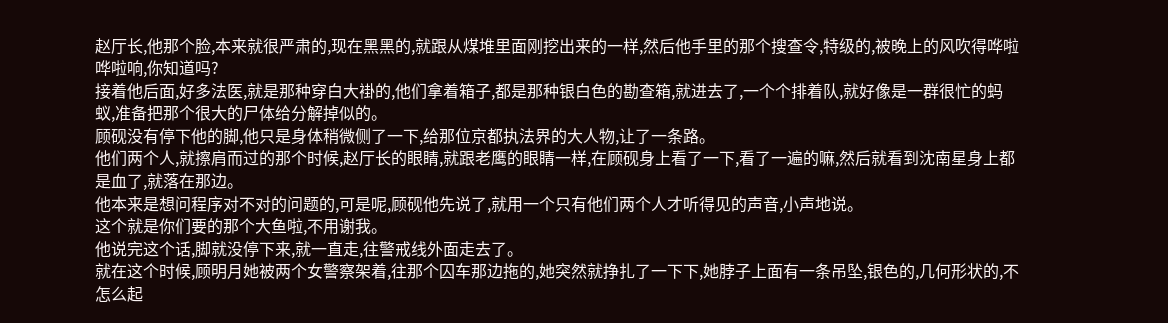赵厅长,他那个脸,本来就很严肃的,现在黑黑的,就跟从煤堆里面刚挖出来的一样,然后他手里的那个搜查令,特级的,被晚上的风吹得哗啦哗啦响,你知道吗?
接着他后面,好多法医,就是那种穿白大褂的,他们拿着箱子,都是那种银白色的勘查箱,就进去了,一个个排着队,就好像是一群很忙的蚂蚁,准备把那个很大的尸体给分解掉似的。
顾砚没有停下他的脚,他只是身体稍微侧了一下,给那位京都执法界的大人物,让了一条路。
他们两个人,就擦肩而过的那个时候,赵厅长的眼睛,就跟老鹰的眼睛一样,在顾砚身上看了一下,看了一遍的嘛,然后就看到沈南星身上都是血了,就落在那边。
他本来是想问程序对不对的问题的,可是呢,顾砚他先说了,就用一个只有他们两个人才听得见的声音,小声地说。
这个就是你们要的那个大鱼啦,不用谢我。
他说完这个话,脚就没停下来,就一直走,往警戒线外面走去了。
就在这个时候,顾明月她被两个女警察架着,往那个囚车那边拖的,她突然就挣扎了一下下,她脖子上面有一条吊坠,银色的,几何形状的,不怎么起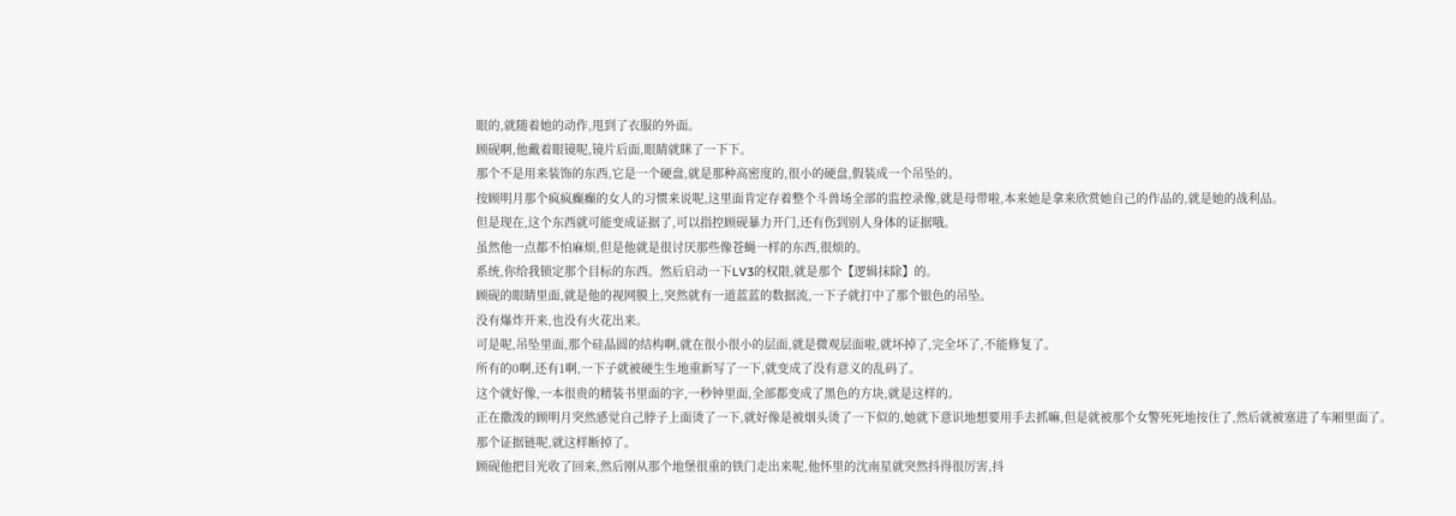眼的,就随着她的动作,甩到了衣服的外面。
顾砚啊,他戴着眼镜呢,镜片后面,眼睛就眯了一下下。
那个不是用来装饰的东西,它是一个硬盘,就是那种高密度的,很小的硬盘,假装成一个吊坠的。
按顾明月那个疯疯癫癫的女人的习惯来说呢,这里面肯定存着整个斗兽场全部的监控录像,就是母带啦,本来她是拿来欣赏她自己的作品的,就是她的战利品。
但是现在,这个东西就可能变成证据了,可以指控顾砚暴力开门,还有伤到别人身体的证据哦。
虽然他一点都不怕麻烦,但是他就是很讨厌那些像苍蝇一样的东西,很烦的。
系统,你给我锁定那个目标的东西。然后启动一下LV3的权限,就是那个【逻辑抹除】的。
顾砚的眼睛里面,就是他的视网膜上,突然就有一道蓝蓝的数据流,一下子就打中了那个银色的吊坠。
没有爆炸开来,也没有火花出来。
可是呢,吊坠里面,那个硅晶圆的结构啊,就在很小很小的层面,就是微观层面啦,就坏掉了,完全坏了,不能修复了。
所有的0啊,还有1啊,一下子就被硬生生地重新写了一下,就变成了没有意义的乱码了。
这个就好像,一本很贵的精装书里面的字,一秒钟里面,全部都变成了黑色的方块,就是这样的。
正在撒泼的顾明月突然感觉自己脖子上面烫了一下,就好像是被烟头烫了一下似的,她就下意识地想要用手去抓嘛,但是就被那个女警死死地按住了,然后就被塞进了车厢里面了。
那个证据链呢,就这样断掉了。
顾砚他把目光收了回来,然后刚从那个地堡很重的铁门走出来呢,他怀里的沈南星就突然抖得很厉害,抖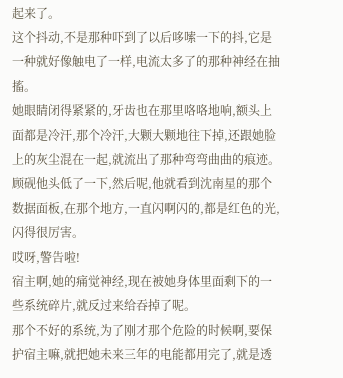起来了。
这个抖动,不是那种吓到了以后哆嗦一下的抖,它是一种就好像触电了一样,电流太多了的那种神经在抽搐。
她眼睛闭得紧紧的,牙齿也在那里咯咯地响,额头上面都是冷汗,那个冷汗,大颗大颗地往下掉,还跟她脸上的灰尘混在一起,就流出了那种弯弯曲曲的痕迹。
顾砚他头低了一下,然后呢,他就看到沈南星的那个数据面板,在那个地方,一直闪啊闪的,都是红色的光,闪得很厉害。
哎呀,警告啦!
宿主啊,她的痛觉神经,现在被她身体里面剩下的一些系统碎片,就反过来给吞掉了呢。
那个不好的系统,为了刚才那个危险的时候啊,要保护宿主嘛,就把她未来三年的电能都用完了,就是透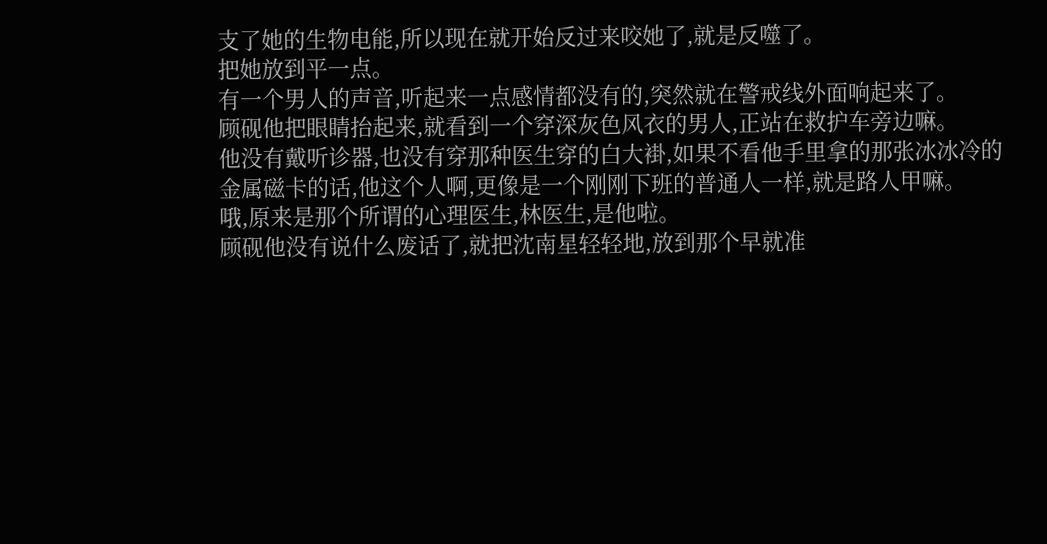支了她的生物电能,所以现在就开始反过来咬她了,就是反噬了。
把她放到平一点。
有一个男人的声音,听起来一点感情都没有的,突然就在警戒线外面响起来了。
顾砚他把眼睛抬起来,就看到一个穿深灰色风衣的男人,正站在救护车旁边嘛。
他没有戴听诊器,也没有穿那种医生穿的白大褂,如果不看他手里拿的那张冰冰冷的金属磁卡的话,他这个人啊,更像是一个刚刚下班的普通人一样,就是路人甲嘛。
哦,原来是那个所谓的心理医生,林医生,是他啦。
顾砚他没有说什么废话了,就把沈南星轻轻地,放到那个早就准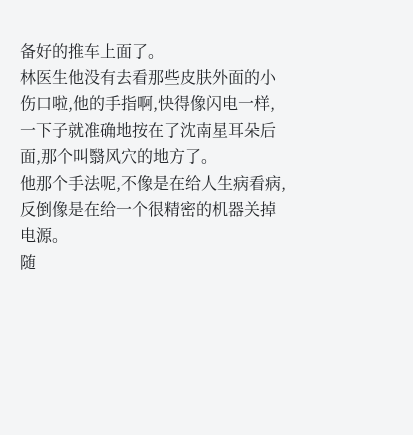备好的推车上面了。
林医生他没有去看那些皮肤外面的小伤口啦,他的手指啊,快得像闪电一样,一下子就准确地按在了沈南星耳朵后面,那个叫翳风穴的地方了。
他那个手法呢,不像是在给人生病看病,反倒像是在给一个很精密的机器关掉电源。
随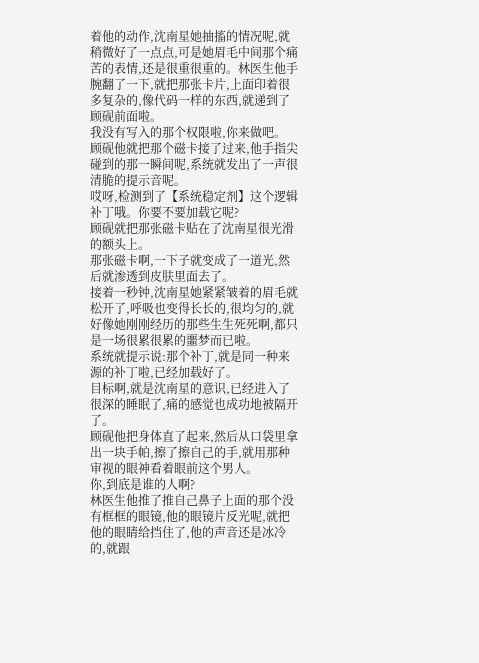着他的动作,沈南星她抽搐的情况呢,就稍微好了一点点,可是她眉毛中间那个痛苦的表情,还是很重很重的。林医生他手腕翻了一下,就把那张卡片,上面印着很多复杂的,像代码一样的东西,就递到了顾砚前面啦。
我没有写入的那个权限啦,你来做吧。
顾砚他就把那个磁卡接了过来,他手指尖碰到的那一瞬间呢,系统就发出了一声很清脆的提示音呢。
哎呀,检测到了【系统稳定剂】这个逻辑补丁哦。你要不要加载它呢?
顾砚就把那张磁卡贴在了沈南星很光滑的额头上。
那张磁卡啊,一下子就变成了一道光,然后就渗透到皮肤里面去了。
接着一秒钟,沈南星她紧紧皱着的眉毛就松开了,呼吸也变得长长的,很均匀的,就好像她刚刚经历的那些生生死死啊,都只是一场很累很累的噩梦而已啦。
系统就提示说:那个补丁,就是同一种来源的补丁啦,已经加载好了。
目标啊,就是沈南星的意识,已经进入了很深的睡眠了,痛的感觉也成功地被隔开了。
顾砚他把身体直了起来,然后从口袋里拿出一块手帕,擦了擦自己的手,就用那种审视的眼神看着眼前这个男人。
你,到底是谁的人啊?
林医生他推了推自己鼻子上面的那个没有框框的眼镜,他的眼镜片反光呢,就把他的眼睛给挡住了,他的声音还是冰冷的,就跟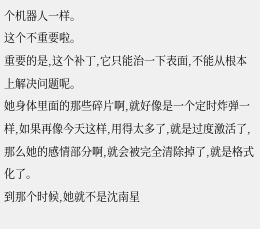个机器人一样。
这个不重要啦。
重要的是,这个补丁,它只能治一下表面,不能从根本上解决问题呢。
她身体里面的那些碎片啊,就好像是一个定时炸弹一样,如果再像今天这样,用得太多了,就是过度激活了,那么她的感情部分啊,就会被完全清除掉了,就是格式化了。
到那个时候,她就不是沈南星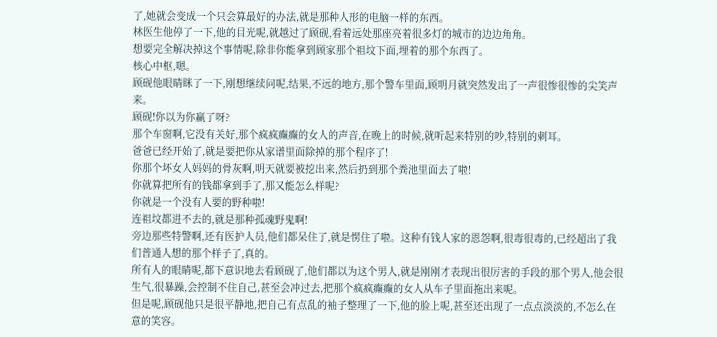了,她就会变成一个只会算最好的办法,就是那种人形的电脑一样的东西。
林医生他停了一下,他的目光呢,就越过了顾砚,看着远处那座亮着很多灯的城市的边边角角。
想要完全解决掉这个事情呢,除非你能拿到顾家那个祖坟下面,埋着的那个东西了。
核心中枢,嗯。
顾砚他眼睛眯了一下,刚想继续问呢,结果,不远的地方,那个警车里面,顾明月就突然发出了一声很惨很惨的尖笑声来。
顾砚!你以为你赢了呀?
那个车窗啊,它没有关好,那个疯疯癫癫的女人的声音,在晚上的时候,就听起来特别的吵,特别的刺耳。
爸爸已经开始了,就是要把你从家谱里面除掉的那个程序了!
你那个坏女人妈妈的骨灰啊,明天就要被挖出来,然后扔到那个粪池里面去了啦!
你就算把所有的钱都拿到手了,那又能怎么样呢?
你就是一个没有人要的野种啦!
连祖坟都进不去的,就是那种孤魂野鬼啊!
旁边那些特警啊,还有医护人员,他们都呆住了,就是愣住了啦。这种有钱人家的恩怨啊,很毒很毒的,已经超出了我们普通人想的那个样子了,真的。
所有人的眼睛呢,都下意识地去看顾砚了,他们都以为这个男人,就是刚刚才表现出很厉害的手段的那个男人,他会很生气,很暴躁,会控制不住自己,甚至会冲过去,把那个疯疯癫癫的女人从车子里面拖出来呢。
但是呢,顾砚他只是很平静地,把自己有点乱的袖子整理了一下,他的脸上呢,甚至还出现了一点点淡淡的,不怎么在意的笑容。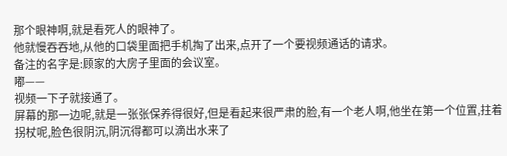那个眼神啊,就是看死人的眼神了。
他就慢吞吞地,从他的口袋里面把手机掏了出来,点开了一个要视频通话的请求。
备注的名字是:顾家的大房子里面的会议室。
嘟——
视频一下子就接通了。
屏幕的那一边呢,就是一张张保养得很好,但是看起来很严肃的脸,有一个老人啊,他坐在第一个位置,拄着拐杖呢,脸色很阴沉,阴沉得都可以滴出水来了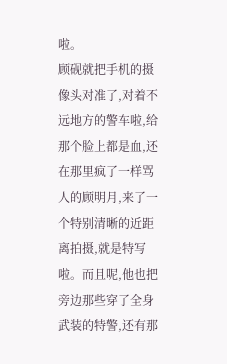啦。
顾砚就把手机的摄像头对准了,对着不远地方的警车啦,给那个脸上都是血,还在那里疯了一样骂人的顾明月,来了一个特别清晰的近距离拍摄,就是特写啦。而且呢,他也把旁边那些穿了全身武装的特警,还有那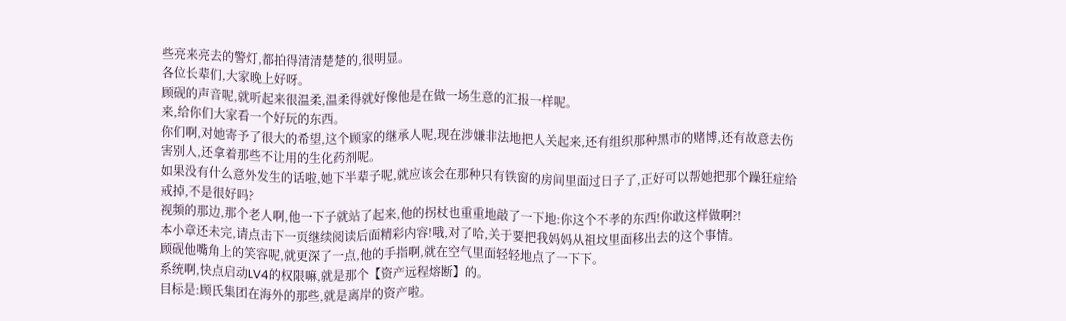些亮来亮去的警灯,都拍得清清楚楚的,很明显。
各位长辈们,大家晚上好呀。
顾砚的声音呢,就听起来很温柔,温柔得就好像他是在做一场生意的汇报一样呢。
来,给你们大家看一个好玩的东西。
你们啊,对她寄予了很大的希望,这个顾家的继承人呢,现在涉嫌非法地把人关起来,还有组织那种黑市的赌博,还有故意去伤害别人,还拿着那些不让用的生化药剂呢。
如果没有什么意外发生的话啦,她下半辈子呢,就应该会在那种只有铁窗的房间里面过日子了,正好可以帮她把那个躁狂症给戒掉,不是很好吗?
视频的那边,那个老人啊,他一下子就站了起来,他的拐杖也重重地敲了一下地:你这个不孝的东西!你敢这样做啊?!
本小章还未完,请点击下一页继续阅读后面精彩内容!哦,对了哈,关于要把我妈妈从祖坟里面移出去的这个事情。
顾砚他嘴角上的笑容呢,就更深了一点,他的手指啊,就在空气里面轻轻地点了一下下。
系统啊,快点启动LV4的权限嘛,就是那个【资产远程熔断】的。
目标是:顾氏集团在海外的那些,就是离岸的资产啦。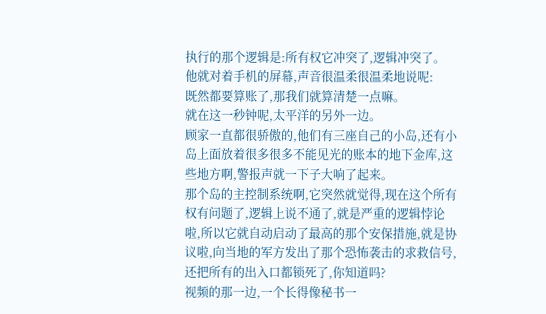执行的那个逻辑是:所有权它冲突了,逻辑冲突了。
他就对着手机的屏幕,声音很温柔很温柔地说呢:
既然都要算账了,那我们就算清楚一点嘛。
就在这一秒钟呢,太平洋的另外一边。
顾家一直都很骄傲的,他们有三座自己的小岛,还有小岛上面放着很多很多不能见光的账本的地下金库,这些地方啊,警报声就一下子大响了起来。
那个岛的主控制系统啊,它突然就觉得,现在这个所有权有问题了,逻辑上说不通了,就是严重的逻辑悖论啦,所以它就自动启动了最高的那个安保措施,就是协议啦,向当地的军方发出了那个恐怖袭击的求救信号,还把所有的出入口都锁死了,你知道吗?
视频的那一边,一个长得像秘书一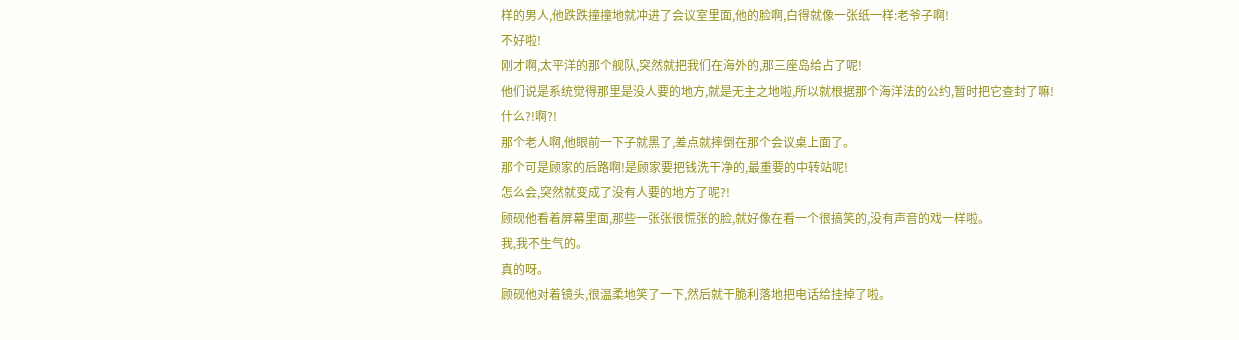样的男人,他跌跌撞撞地就冲进了会议室里面,他的脸啊,白得就像一张纸一样:老爷子啊!
不好啦!
刚才啊,太平洋的那个舰队,突然就把我们在海外的,那三座岛给占了呢!
他们说是系统觉得那里是没人要的地方,就是无主之地啦,所以就根据那个海洋法的公约,暂时把它查封了嘛!
什么?!啊?!
那个老人啊,他眼前一下子就黑了,差点就摔倒在那个会议桌上面了。
那个可是顾家的后路啊!是顾家要把钱洗干净的,最重要的中转站呢!
怎么会,突然就变成了没有人要的地方了呢?!
顾砚他看着屏幕里面,那些一张张很慌张的脸,就好像在看一个很搞笑的,没有声音的戏一样啦。
我,我不生气的。
真的呀。
顾砚他对着镜头,很温柔地笑了一下,然后就干脆利落地把电话给挂掉了啦。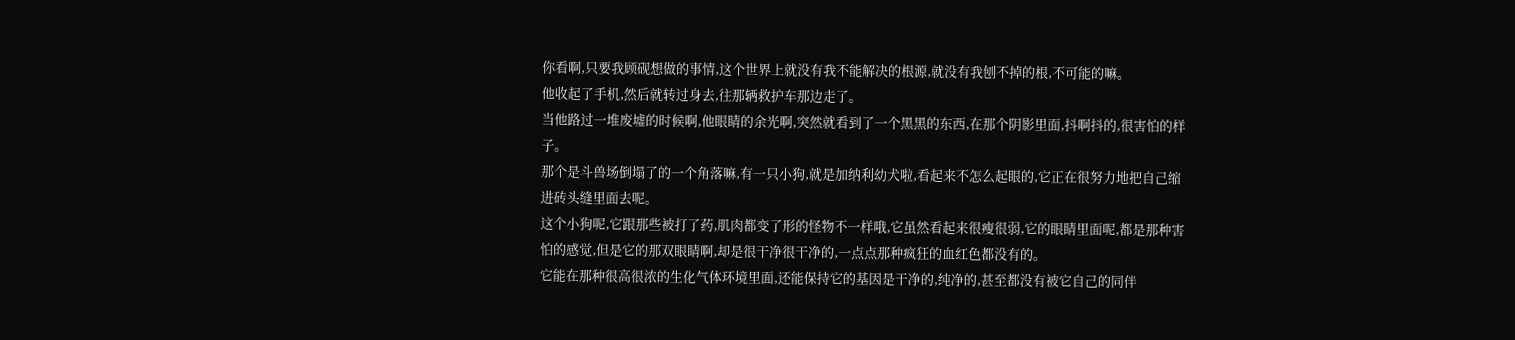你看啊,只要我顾砚想做的事情,这个世界上就没有我不能解决的根源,就没有我刨不掉的根,不可能的嘛。
他收起了手机,然后就转过身去,往那辆救护车那边走了。
当他路过一堆废墟的时候啊,他眼睛的余光啊,突然就看到了一个黑黑的东西,在那个阴影里面,抖啊抖的,很害怕的样子。
那个是斗兽场倒塌了的一个角落嘛,有一只小狗,就是加纳利幼犬啦,看起来不怎么起眼的,它正在很努力地把自己缩进砖头缝里面去呢。
这个小狗呢,它跟那些被打了药,肌肉都变了形的怪物不一样哦,它虽然看起来很瘦很弱,它的眼睛里面呢,都是那种害怕的感觉,但是它的那双眼睛啊,却是很干净很干净的,一点点那种疯狂的血红色都没有的。
它能在那种很高很浓的生化气体环境里面,还能保持它的基因是干净的,纯净的,甚至都没有被它自己的同伴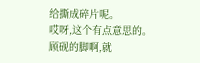给撕成碎片呢。
哎呀,这个有点意思的。
顾砚的脚啊,就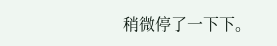稍微停了一下下。